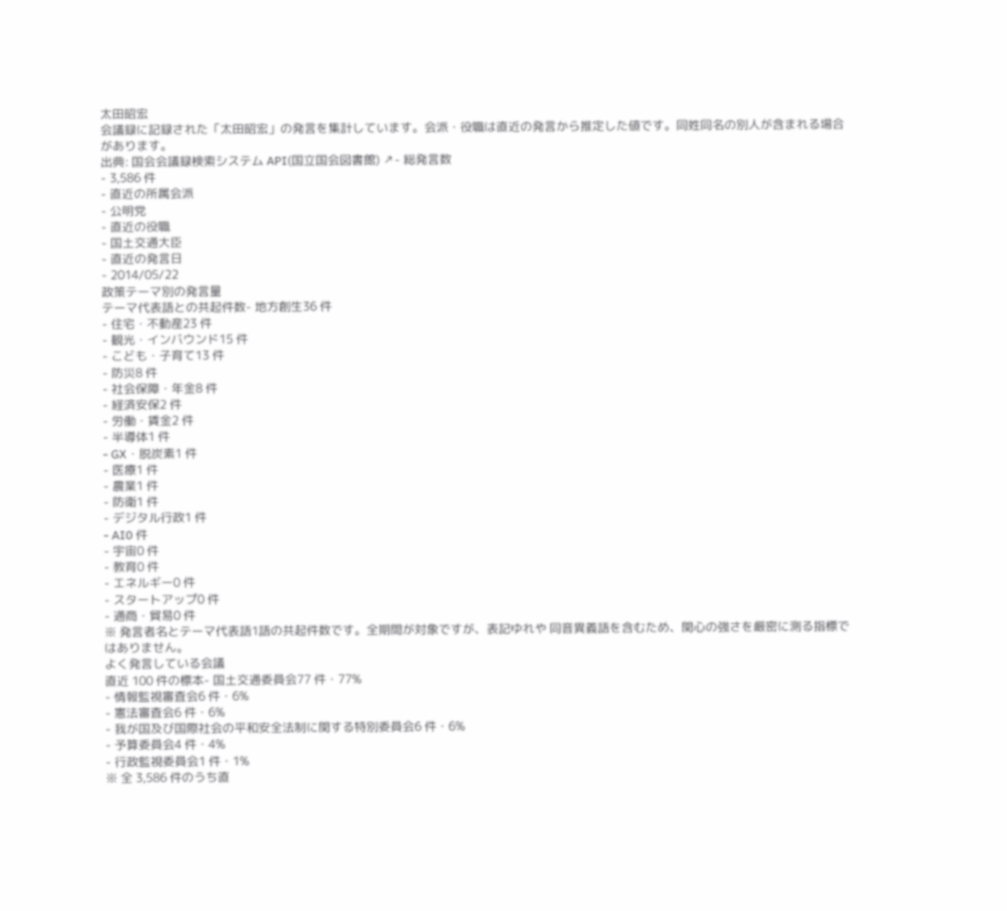太田昭宏
会議録に記録された「太田昭宏」の発言を集計しています。会派・役職は直近の発言から推定した値です。同姓同名の別人が含まれる場合があります。
出典: 国会会議録検索システム API(国立国会図書館) ↗- 総発言数
- 3,586 件
- 直近の所属会派
- 公明党
- 直近の役職
- 国土交通大臣
- 直近の発言日
- 2014/05/22
政策テーマ別の発言量
テーマ代表語との共起件数- 地方創生36 件
- 住宅・不動産23 件
- 観光・インバウンド15 件
- こども・子育て13 件
- 防災8 件
- 社会保障・年金8 件
- 経済安保2 件
- 労働・賃金2 件
- 半導体1 件
- GX・脱炭素1 件
- 医療1 件
- 農業1 件
- 防衛1 件
- デジタル行政1 件
- AI0 件
- 宇宙0 件
- 教育0 件
- エネルギー0 件
- スタートアップ0 件
- 通商・貿易0 件
※ 発言者名とテーマ代表語1語の共起件数です。全期間が対象ですが、表記ゆれや 同音異義語を含むため、関心の強さを厳密に測る指標ではありません。
よく発言している会議
直近 100 件の標本- 国土交通委員会77 件・77%
- 情報監視審査会6 件・6%
- 憲法審査会6 件・6%
- 我が国及び国際社会の平和安全法制に関する特別委員会6 件・6%
- 予算委員会4 件・4%
- 行政監視委員会1 件・1%
※ 全 3,586 件のうち直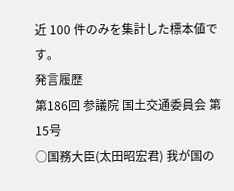近 100 件のみを集計した標本値です。
発言履歴
第186回 参議院 国土交通委員会 第15号
○国務大臣(太田昭宏君) 我が国の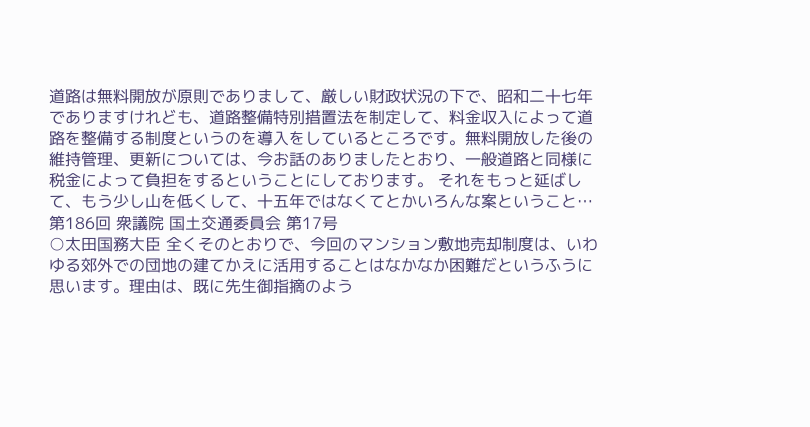道路は無料開放が原則でありまして、厳しい財政状況の下で、昭和二十七年でありますけれども、道路整備特別措置法を制定して、料金収入によって道路を整備する制度というのを導入をしているところです。無料開放した後の維持管理、更新については、今お話のありましたとおり、一般道路と同様に税金によって負担をするということにしております。 それをもっと延ばして、もう少し山を低くして、十五年ではなくてとかいろんな案ということ…
第186回 衆議院 国土交通委員会 第17号
○太田国務大臣 全くそのとおりで、今回のマンション敷地売却制度は、いわゆる郊外での団地の建てかえに活用することはなかなか困難だというふうに思います。理由は、既に先生御指摘のよう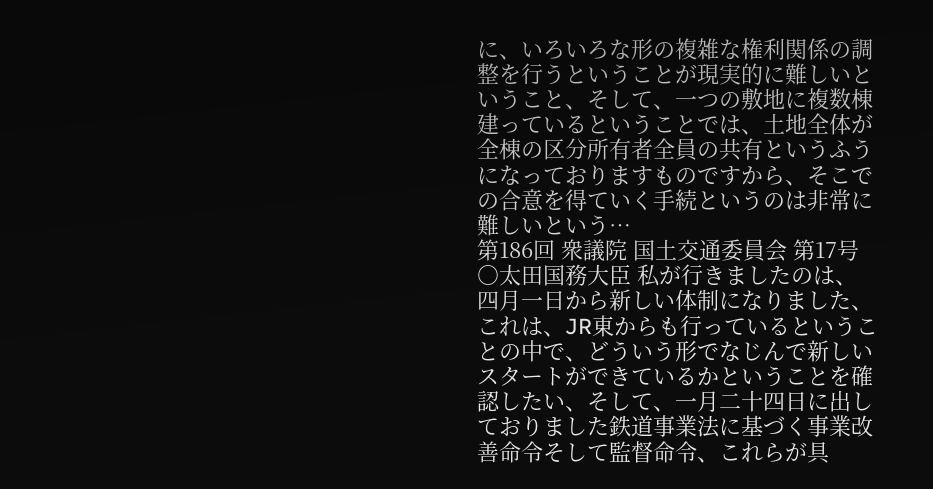に、いろいろな形の複雑な権利関係の調整を行うということが現実的に難しいということ、そして、一つの敷地に複数棟建っているということでは、土地全体が全棟の区分所有者全員の共有というふうになっておりますものですから、そこでの合意を得ていく手続というのは非常に難しいという…
第186回 衆議院 国土交通委員会 第17号
○太田国務大臣 私が行きましたのは、四月一日から新しい体制になりました、これは、JR東からも行っているということの中で、どういう形でなじんで新しいスタートができているかということを確認したい、そして、一月二十四日に出しておりました鉄道事業法に基づく事業改善命令そして監督命令、これらが具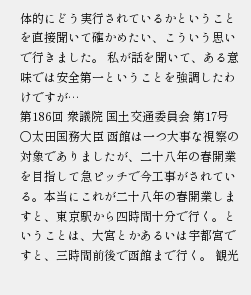体的にどう実行されているかということを直接聞いて確かめたい、こういう思いで行きました。 私が話を聞いて、ある意味では安全第一ということを強調したわけですが…
第186回 衆議院 国土交通委員会 第17号
○太田国務大臣 函館は一つ大事な視察の対象でありましたが、二十八年の春開業を目指して急ピッチで今工事がされている。本当にこれが二十八年の春開業しますと、東京駅から四時間十分で行く。ということは、大宮とかあるいは宇都宮ですと、三時間前後で函館まで行く。 観光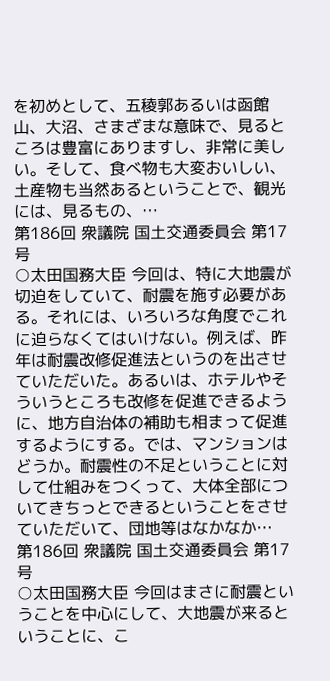を初めとして、五稜郭あるいは函館山、大沼、さまざまな意味で、見るところは豊富にありますし、非常に美しい。そして、食べ物も大変おいしい、土産物も当然あるということで、観光には、見るもの、…
第186回 衆議院 国土交通委員会 第17号
○太田国務大臣 今回は、特に大地震が切迫をしていて、耐震を施す必要がある。それには、いろいろな角度でこれに迫らなくてはいけない。例えば、昨年は耐震改修促進法というのを出させていただいた。あるいは、ホテルやそういうところも改修を促進できるように、地方自治体の補助も相まって促進するようにする。では、マンションはどうか。耐震性の不足ということに対して仕組みをつくって、大体全部についてきちっとできるということをさせていただいて、団地等はなかなか…
第186回 衆議院 国土交通委員会 第17号
○太田国務大臣 今回はまさに耐震ということを中心にして、大地震が来るということに、こ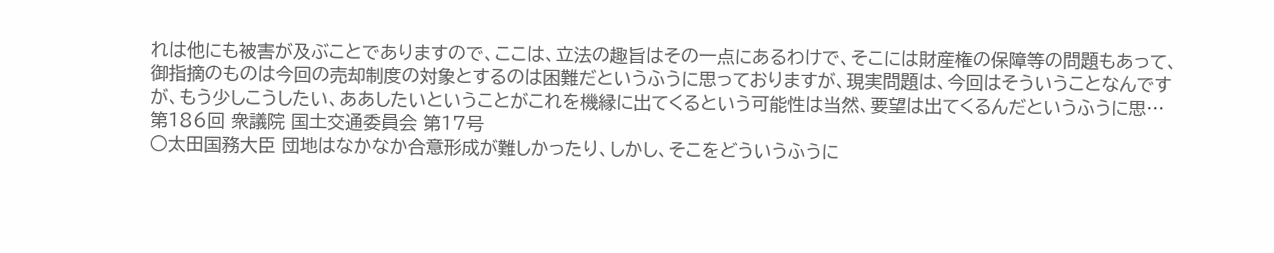れは他にも被害が及ぶことでありますので、ここは、立法の趣旨はその一点にあるわけで、そこには財産権の保障等の問題もあって、御指摘のものは今回の売却制度の対象とするのは困難だというふうに思っておりますが、現実問題は、今回はそういうことなんですが、もう少しこうしたい、ああしたいということがこれを機縁に出てくるという可能性は当然、要望は出てくるんだというふうに思…
第186回 衆議院 国土交通委員会 第17号
○太田国務大臣 団地はなかなか合意形成が難しかったり、しかし、そこをどういうふうに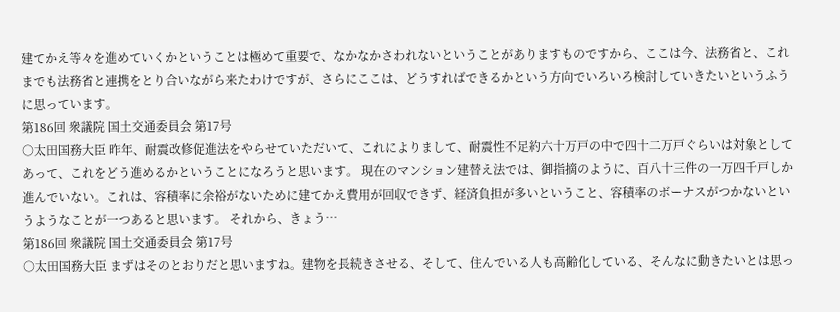建てかえ等々を進めていくかということは極めて重要で、なかなかさわれないということがありますものですから、ここは今、法務省と、これまでも法務省と連携をとり合いながら来たわけですが、さらにここは、どうすればできるかという方向でいろいろ検討していきたいというふうに思っています。
第186回 衆議院 国土交通委員会 第17号
○太田国務大臣 昨年、耐震改修促進法をやらせていただいて、これによりまして、耐震性不足約六十万戸の中で四十二万戸ぐらいは対象としてあって、これをどう進めるかということになろうと思います。 現在のマンション建替え法では、御指摘のように、百八十三件の一万四千戸しか進んでいない。これは、容積率に余裕がないために建てかえ費用が回収できず、経済負担が多いということ、容積率のボーナスがつかないというようなことが一つあると思います。 それから、きょう…
第186回 衆議院 国土交通委員会 第17号
○太田国務大臣 まずはそのとおりだと思いますね。建物を長続きさせる、そして、住んでいる人も高齢化している、そんなに動きたいとは思っ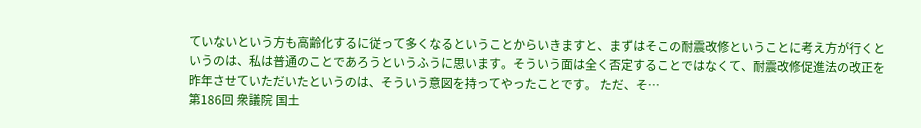ていないという方も高齢化するに従って多くなるということからいきますと、まずはそこの耐震改修ということに考え方が行くというのは、私は普通のことであろうというふうに思います。そういう面は全く否定することではなくて、耐震改修促進法の改正を昨年させていただいたというのは、そういう意図を持ってやったことです。 ただ、そ…
第186回 衆議院 国土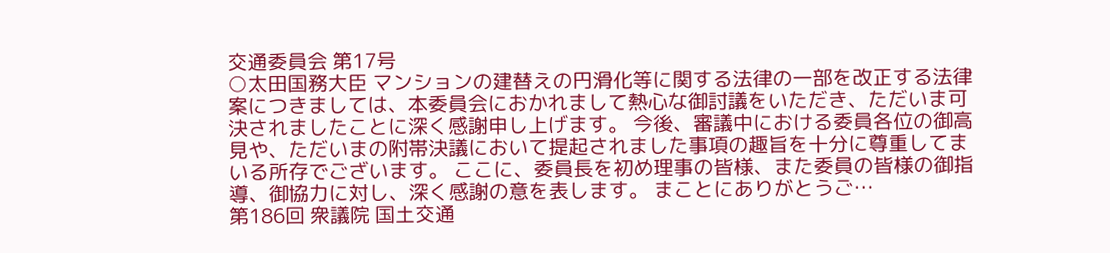交通委員会 第17号
○太田国務大臣 マンションの建替えの円滑化等に関する法律の一部を改正する法律案につきましては、本委員会におかれまして熱心な御討議をいただき、ただいま可決されましたことに深く感謝申し上げます。 今後、審議中における委員各位の御高見や、ただいまの附帯決議において提起されました事項の趣旨を十分に尊重してまいる所存でございます。 ここに、委員長を初め理事の皆様、また委員の皆様の御指導、御協力に対し、深く感謝の意を表します。 まことにありがとうご…
第186回 衆議院 国土交通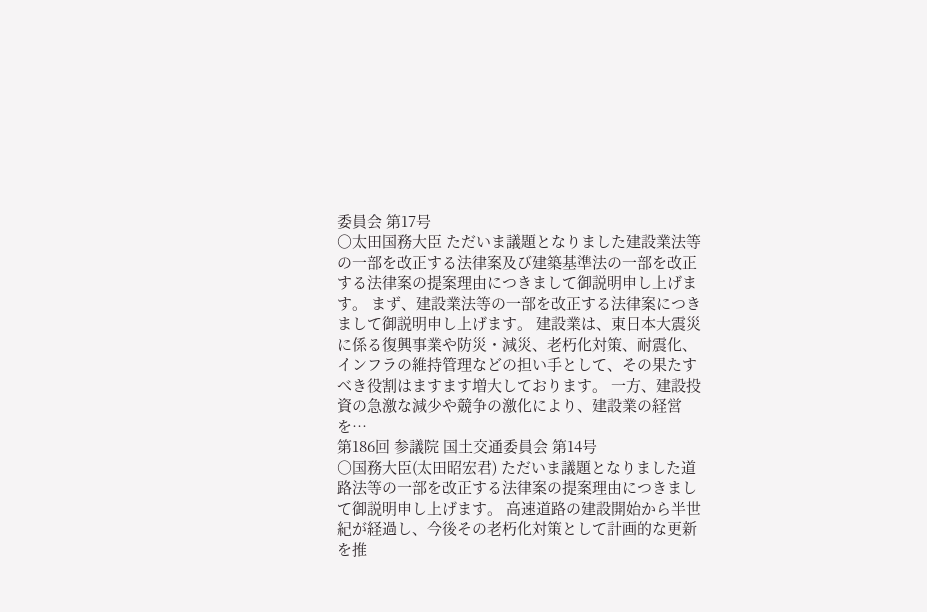委員会 第17号
○太田国務大臣 ただいま議題となりました建設業法等の一部を改正する法律案及び建築基準法の一部を改正する法律案の提案理由につきまして御説明申し上げます。 まず、建設業法等の一部を改正する法律案につきまして御説明申し上げます。 建設業は、東日本大震災に係る復興事業や防災・減災、老朽化対策、耐震化、インフラの維持管理などの担い手として、その果たすべき役割はますます増大しております。 一方、建設投資の急激な減少や競争の激化により、建設業の経営を…
第186回 参議院 国土交通委員会 第14号
○国務大臣(太田昭宏君) ただいま議題となりました道路法等の一部を改正する法律案の提案理由につきまして御説明申し上げます。 高速道路の建設開始から半世紀が経過し、今後その老朽化対策として計画的な更新を推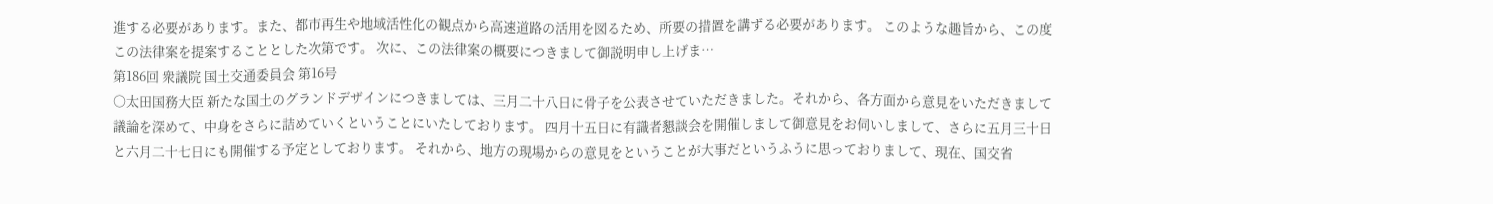進する必要があります。また、都市再生や地域活性化の観点から高速道路の活用を図るため、所要の措置を講ずる必要があります。 このような趣旨から、この度この法律案を提案することとした次第です。 次に、この法律案の概要につきまして御説明申し上げま…
第186回 衆議院 国土交通委員会 第16号
○太田国務大臣 新たな国土のグランドデザインにつきましては、三月二十八日に骨子を公表させていただきました。それから、各方面から意見をいただきまして議論を深めて、中身をさらに詰めていくということにいたしております。 四月十五日に有識者懇談会を開催しまして御意見をお伺いしまして、さらに五月三十日と六月二十七日にも開催する予定としております。 それから、地方の現場からの意見をということが大事だというふうに思っておりまして、現在、国交省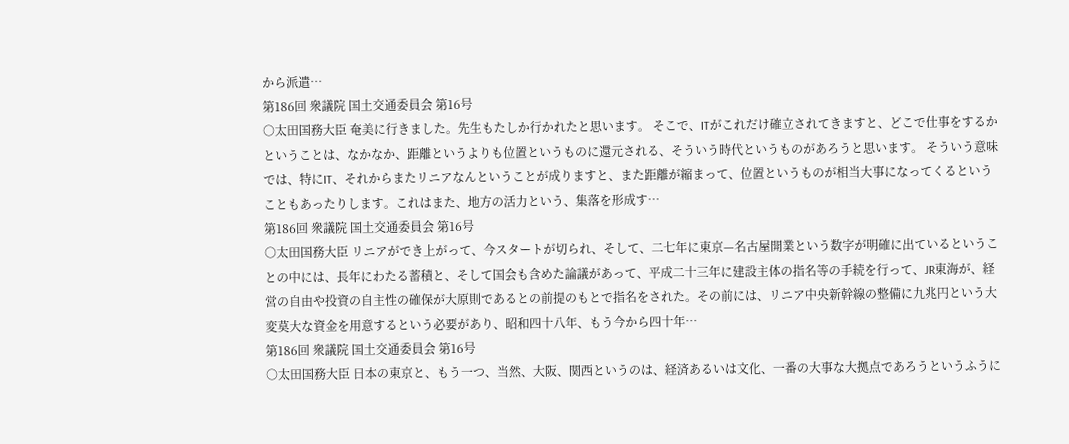から派遣…
第186回 衆議院 国土交通委員会 第16号
○太田国務大臣 奄美に行きました。先生もたしか行かれたと思います。 そこで、ITがこれだけ確立されてきますと、どこで仕事をするかということは、なかなか、距離というよりも位置というものに還元される、そういう時代というものがあろうと思います。 そういう意味では、特にIT、それからまたリニアなんということが成りますと、また距離が縮まって、位置というものが相当大事になってくるということもあったりします。これはまた、地方の活力という、集落を形成す…
第186回 衆議院 国土交通委員会 第16号
○太田国務大臣 リニアができ上がって、今スタートが切られ、そして、二七年に東京—名古屋開業という数字が明確に出ているということの中には、長年にわたる蓄積と、そして国会も含めた論議があって、平成二十三年に建設主体の指名等の手続を行って、JR東海が、経営の自由や投資の自主性の確保が大原則であるとの前提のもとで指名をされた。その前には、リニア中央新幹線の整備に九兆円という大変莫大な資金を用意するという必要があり、昭和四十八年、もう今から四十年…
第186回 衆議院 国土交通委員会 第16号
○太田国務大臣 日本の東京と、もう一つ、当然、大阪、関西というのは、経済あるいは文化、一番の大事な大拠点であろうというふうに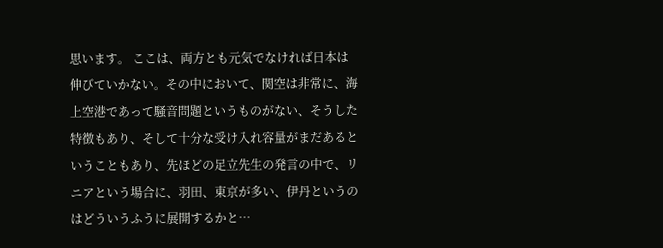思います。 ここは、両方とも元気でなければ日本は伸びていかない。その中において、関空は非常に、海上空港であって騒音問題というものがない、そうした特徴もあり、そして十分な受け入れ容量がまだあるということもあり、先ほどの足立先生の発言の中で、リニアという場合に、羽田、東京が多い、伊丹というのはどういうふうに展開するかと…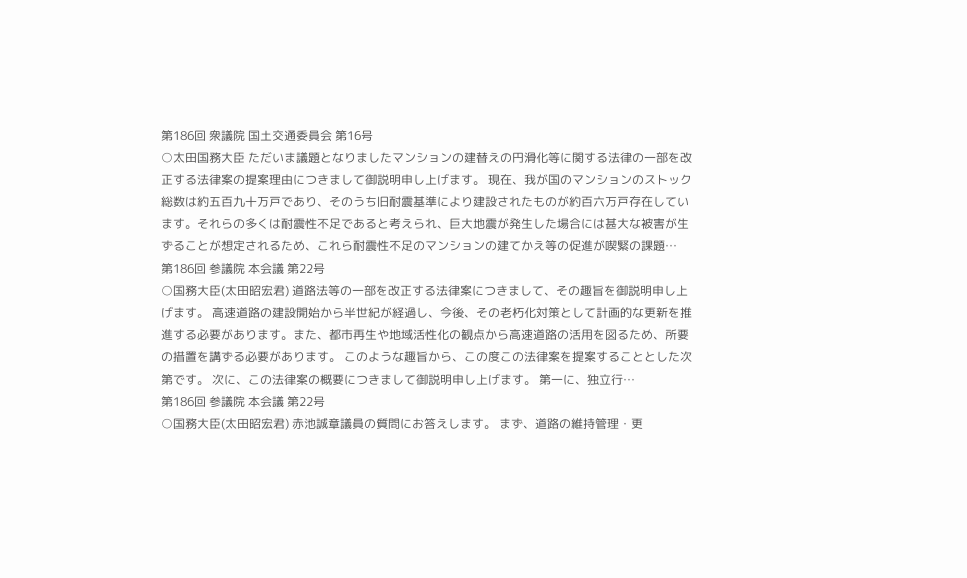第186回 衆議院 国土交通委員会 第16号
○太田国務大臣 ただいま議題となりましたマンションの建替えの円滑化等に関する法律の一部を改正する法律案の提案理由につきまして御説明申し上げます。 現在、我が国のマンションのストック総数は約五百九十万戸であり、そのうち旧耐震基準により建設されたものが約百六万戸存在しています。それらの多くは耐震性不足であると考えられ、巨大地震が発生した場合には甚大な被害が生ずることが想定されるため、これら耐震性不足のマンションの建てかえ等の促進が喫緊の課題…
第186回 参議院 本会議 第22号
○国務大臣(太田昭宏君) 道路法等の一部を改正する法律案につきまして、その趣旨を御説明申し上げます。 高速道路の建設開始から半世紀が経過し、今後、その老朽化対策として計画的な更新を推進する必要があります。また、都市再生や地域活性化の観点から高速道路の活用を図るため、所要の措置を講ずる必要があります。 このような趣旨から、この度この法律案を提案することとした次第です。 次に、この法律案の概要につきまして御説明申し上げます。 第一に、独立行…
第186回 参議院 本会議 第22号
○国務大臣(太田昭宏君) 赤池誠章議員の質問にお答えします。 まず、道路の維持管理・更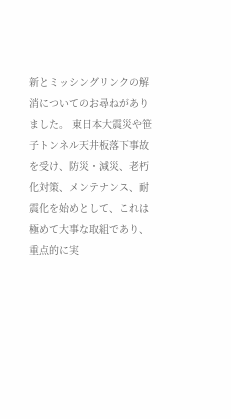新とミッシングリンクの解消についてのお尋ねがありました。 東日本大震災や笹子トンネル天井板落下事故を受け、防災・減災、老朽化対策、メンテナンス、耐震化を始めとして、これは極めて大事な取組であり、重点的に実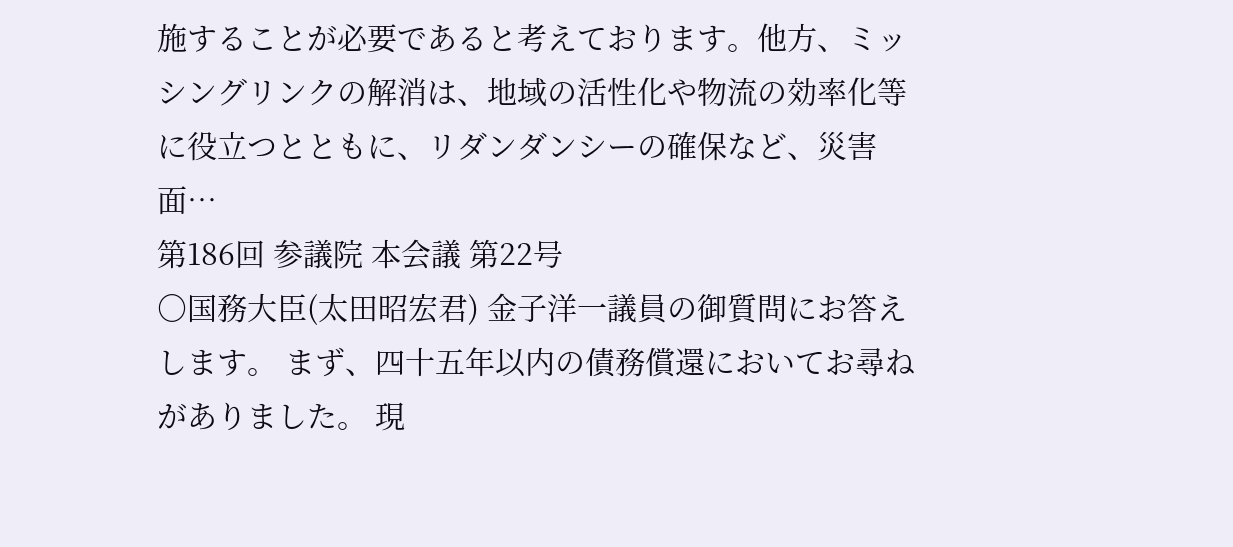施することが必要であると考えております。他方、ミッシングリンクの解消は、地域の活性化や物流の効率化等に役立つとともに、リダンダンシーの確保など、災害面…
第186回 参議院 本会議 第22号
○国務大臣(太田昭宏君) 金子洋一議員の御質問にお答えします。 まず、四十五年以内の債務償還においてお尋ねがありました。 現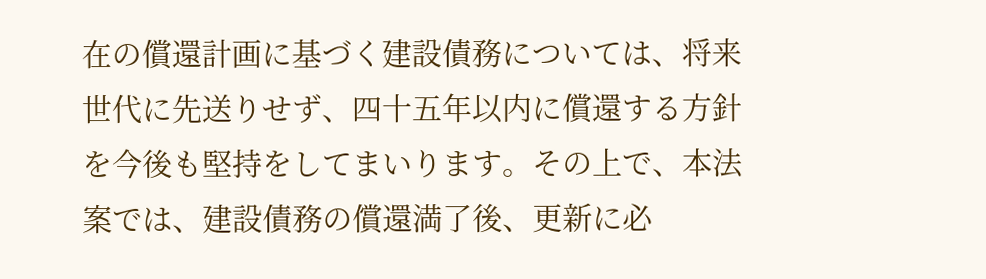在の償還計画に基づく建設債務については、将来世代に先送りせず、四十五年以内に償還する方針を今後も堅持をしてまいります。その上で、本法案では、建設債務の償還満了後、更新に必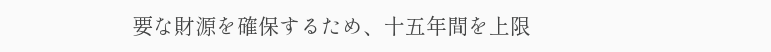要な財源を確保するため、十五年間を上限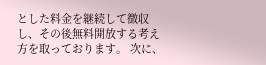とした料金を継続して徴収し、その後無料開放する考え方を取っております。 次に、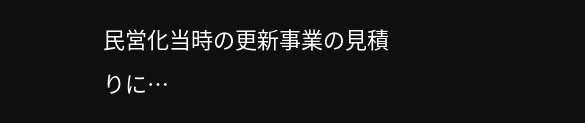民営化当時の更新事業の見積りに…